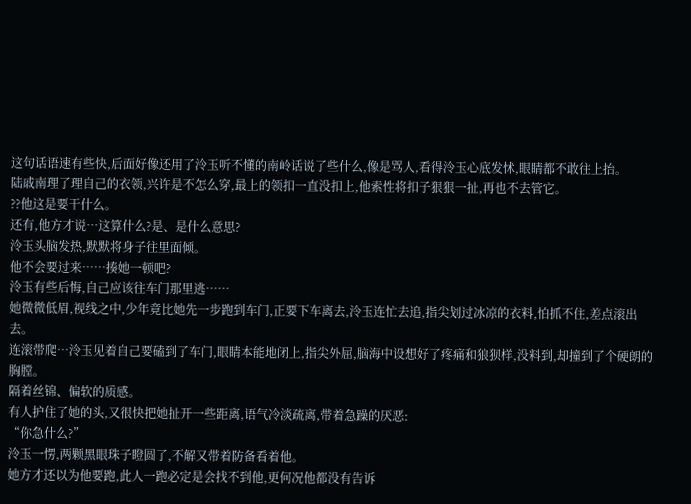这句话语速有些快,后面好像还用了泠玉听不懂的南岭话说了些什么,像是骂人,看得泠玉心底发怵,眼睛都不敢往上抬。
陆戚南理了理自己的衣领,兴许是不怎么穿,最上的领扣一直没扣上,他索性将扣子狠狠一扯,再也不去管它。
??他这是要干什么。
还有,他方才说…这算什么?是、是什么意思?
泠玉头脑发热,默默将身子往里面倾。
他不会要过来……揍她一顿吧?
泠玉有些后悔,自己应该往车门那里逃……
她微微低眉,视线之中,少年竟比她先一步跑到车门,正要下车离去,泠玉连忙去追,指尖划过冰凉的衣料,怕抓不住,差点滚出去。
连滚带爬…泠玉见着自己要磕到了车门,眼睛本能地闭上,指尖外屈,脑海中设想好了疼痛和狼狈样,没料到,却撞到了个硬朗的胸膛。
隔着丝锦、偏软的质感。
有人护住了她的头,又很快把她扯开一些距离,语气冷淡疏离,带着急躁的厌恶:
“你急什么?”
泠玉一愣,两颗黑眼珠子瞪圆了,不解又带着防备看着他。
她方才还以为他要跑,此人一跑必定是会找不到他,更何况他都没有告诉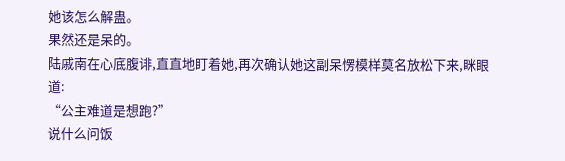她该怎么解蛊。
果然还是呆的。
陆戚南在心底腹诽,直直地盯着她,再次确认她这副呆愣模样莫名放松下来,眯眼道:
“公主难道是想跑?”
说什么问饭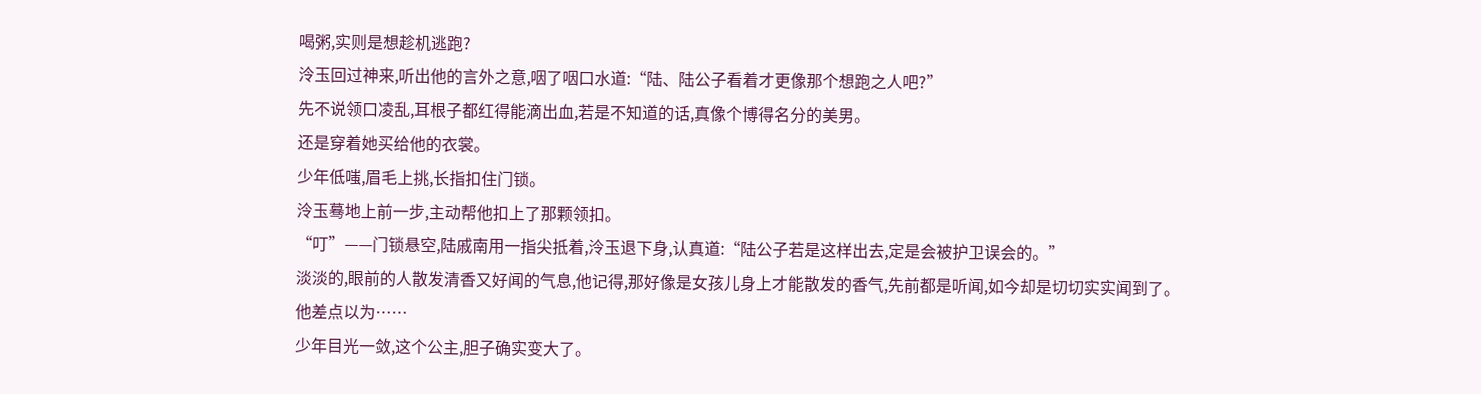喝粥,实则是想趁机逃跑?
泠玉回过神来,听出他的言外之意,咽了咽口水道:“陆、陆公子看着才更像那个想跑之人吧?”
先不说领口凌乱,耳根子都红得能滴出血,若是不知道的话,真像个博得名分的美男。
还是穿着她买给他的衣裳。
少年低嗤,眉毛上挑,长指扣住门锁。
泠玉蓦地上前一步,主动帮他扣上了那颗领扣。
“叮”——门锁悬空,陆戚南用一指尖抵着,泠玉退下身,认真道:“陆公子若是这样出去,定是会被护卫误会的。”
淡淡的,眼前的人散发清香又好闻的气息,他记得,那好像是女孩儿身上才能散发的香气,先前都是听闻,如今却是切切实实闻到了。
他差点以为……
少年目光一敛,这个公主,胆子确实变大了。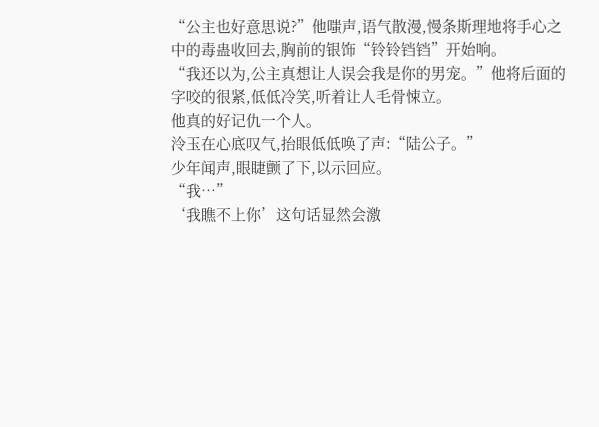“公主也好意思说?”他嗤声,语气散漫,慢条斯理地将手心之中的毒蛊收回去,胸前的银饰“铃铃铛铛”开始响。
“我还以为,公主真想让人误会我是你的男宠。”他将后面的字咬的很紧,低低冷笑,听着让人毛骨悚立。
他真的好记仇一个人。
泠玉在心底叹气,抬眼低低唤了声:“陆公子。”
少年闻声,眼睫颤了下,以示回应。
“我…”
‘我瞧不上你’这句话显然会激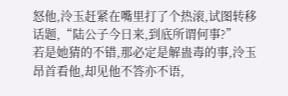怒他,泠玉赶紧在嘴里打了个热滚,试图转移话题,“陆公子今日来,到底所谓何事?”
若是她猜的不错,那必定是解蛊毒的事,泠玉昂首看他,却见他不答亦不语,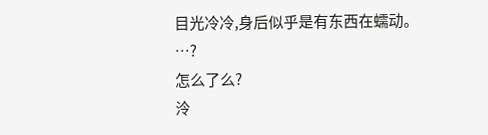目光冷冷,身后似乎是有东西在蠕动。
…?
怎么了么?
泠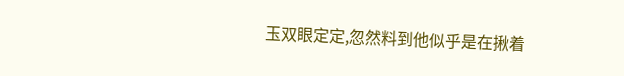玉双眼定定,忽然料到他似乎是在揪着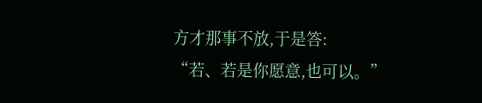方才那事不放,于是答:
“若、若是你愿意,也可以。”